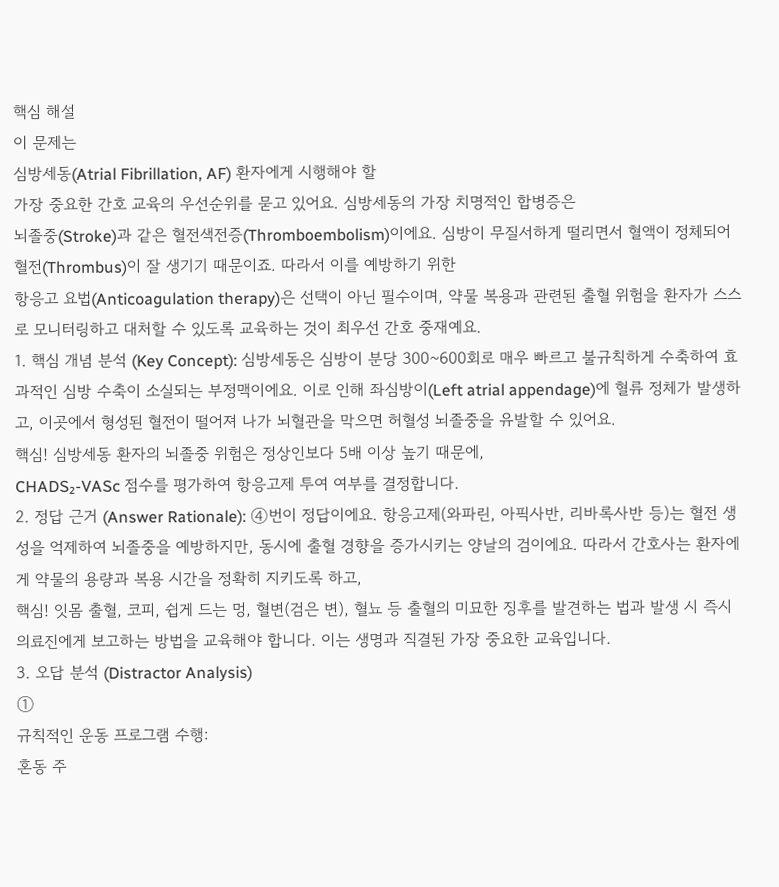핵심 해설
이 문제는
심방세동(Atrial Fibrillation, AF) 환자에게 시행해야 할
가장 중요한 간호 교육의 우선순위를 묻고 있어요. 심방세동의 가장 치명적인 합병증은
뇌졸중(Stroke)과 같은 혈전색전증(Thromboembolism)이에요. 심방이 무질서하게 떨리면서 혈액이 정체되어 혈전(Thrombus)이 잘 생기기 때문이죠. 따라서 이를 예방하기 위한
항응고 요법(Anticoagulation therapy)은 선택이 아닌 필수이며, 약물 복용과 관련된 출혈 위험을 환자가 스스로 모니터링하고 대처할 수 있도록 교육하는 것이 최우선 간호 중재예요.
1. 핵심 개념 분석 (Key Concept): 심방세동은 심방이 분당 300~600회로 매우 빠르고 불규칙하게 수축하여 효과적인 심방 수축이 소실되는 부정맥이에요. 이로 인해 좌심방이(Left atrial appendage)에 혈류 정체가 발생하고, 이곳에서 형성된 혈전이 떨어져 나가 뇌혈관을 막으면 허혈성 뇌졸중을 유발할 수 있어요.
핵심! 심방세동 환자의 뇌졸중 위험은 정상인보다 5배 이상 높기 때문에,
CHADS₂-VASc 점수를 평가하여 항응고제 투여 여부를 결정합니다.
2. 정답 근거 (Answer Rationale): ④번이 정답이에요. 항응고제(와파린, 아픽사반, 리바록사반 등)는 혈전 생성을 억제하여 뇌졸중을 예방하지만, 동시에 출혈 경향을 증가시키는 양날의 검이에요. 따라서 간호사는 환자에게 약물의 용량과 복용 시간을 정확히 지키도록 하고,
핵심! 잇몸 출혈, 코피, 쉽게 드는 멍, 혈변(검은 변), 혈뇨 등 출혈의 미묘한 징후를 발견하는 법과 발생 시 즉시 의료진에게 보고하는 방법을 교육해야 합니다. 이는 생명과 직결된 가장 중요한 교육입니다.
3. 오답 분석 (Distractor Analysis)
①
규칙적인 운동 프로그램 수행:
혼동 주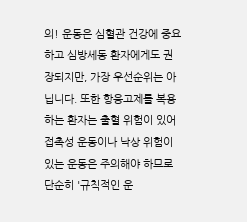의! 운동은 심혈관 건강에 중요하고 심방세동 환자에게도 권장되지만, 가장 우선순위는 아닙니다. 또한 항응고제를 복용하는 환자는 출혈 위험이 있어 접촉성 운동이나 낙상 위험이 있는 운동은 주의해야 하므로 단순히 '규칙적인 운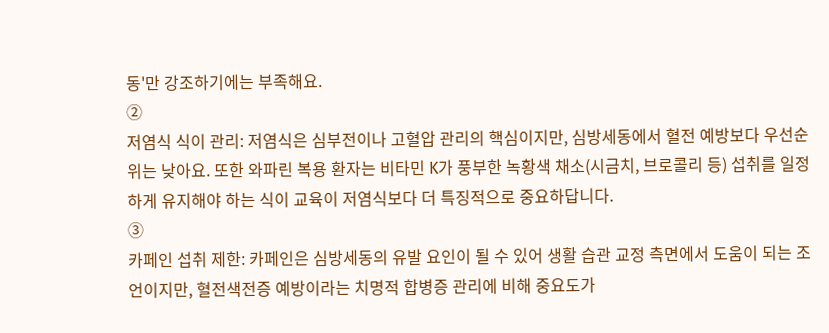동'만 강조하기에는 부족해요.
②
저염식 식이 관리: 저염식은 심부전이나 고혈압 관리의 핵심이지만, 심방세동에서 혈전 예방보다 우선순위는 낮아요. 또한 와파린 복용 환자는 비타민 K가 풍부한 녹황색 채소(시금치, 브로콜리 등) 섭취를 일정하게 유지해야 하는 식이 교육이 저염식보다 더 특징적으로 중요하답니다.
③
카페인 섭취 제한: 카페인은 심방세동의 유발 요인이 될 수 있어 생활 습관 교정 측면에서 도움이 되는 조언이지만, 혈전색전증 예방이라는 치명적 합병증 관리에 비해 중요도가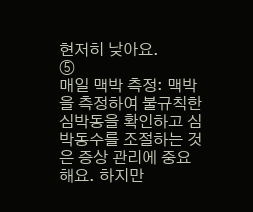현저히 낮아요.
⑤
매일 맥박 측정: 맥박을 측정하여 불규칙한 심박동을 확인하고 심박동수를 조절하는 것은 증상 관리에 중요해요. 하지만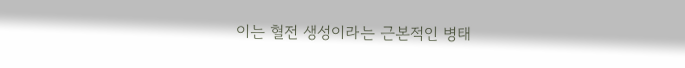이는 혈전 생성이라는 근본적인 병태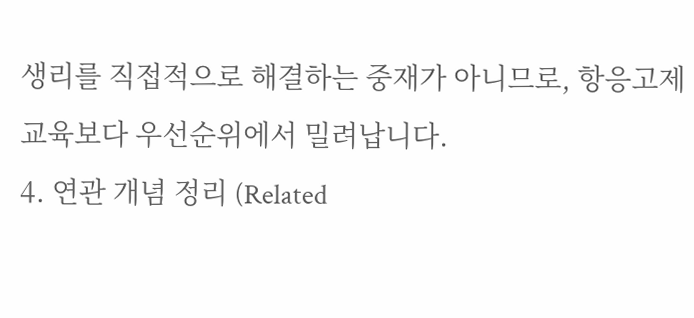생리를 직접적으로 해결하는 중재가 아니므로, 항응고제 교육보다 우선순위에서 밀려납니다.
4. 연관 개념 정리 (Related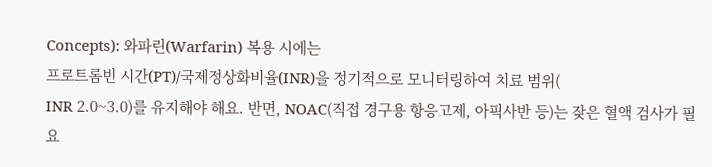Concepts): 와파린(Warfarin) 복용 시에는
프로트롬빈 시간(PT)/국제정상화비율(INR)을 정기적으로 모니터링하여 치료 범위(
INR 2.0~3.0)를 유지해야 해요. 반면, NOAC(직접 경구용 항응고제, 아픽사반 등)는 잦은 혈액 검사가 필요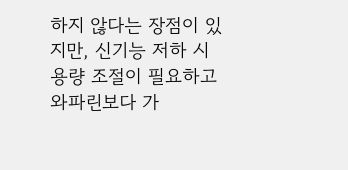하지 않다는 장점이 있지만, 신기능 저하 시 용량 조절이 필요하고 와파린보다 가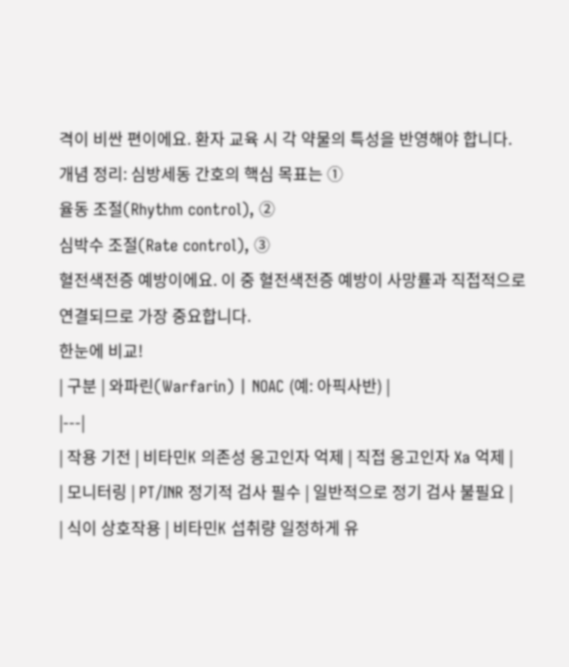격이 비싼 편이에요. 환자 교육 시 각 약물의 특성을 반영해야 합니다.
개념 정리: 심방세동 간호의 핵심 목표는 ①
율동 조절(Rhythm control), ②
심박수 조절(Rate control), ③
혈전색전증 예방이에요. 이 중 혈전색전증 예방이 사망률과 직접적으로 연결되므로 가장 중요합니다.
한눈에 비교!
| 구분 | 와파린(Warfarin) | NOAC (예: 아픽사반) |
|---|
| 작용 기전 | 비타민K 의존성 응고인자 억제 | 직접 응고인자 Xa 억제 |
| 모니터링 | PT/INR 정기적 검사 필수 | 일반적으로 정기 검사 불필요 |
| 식이 상호작용 | 비타민K 섭취량 일정하게 유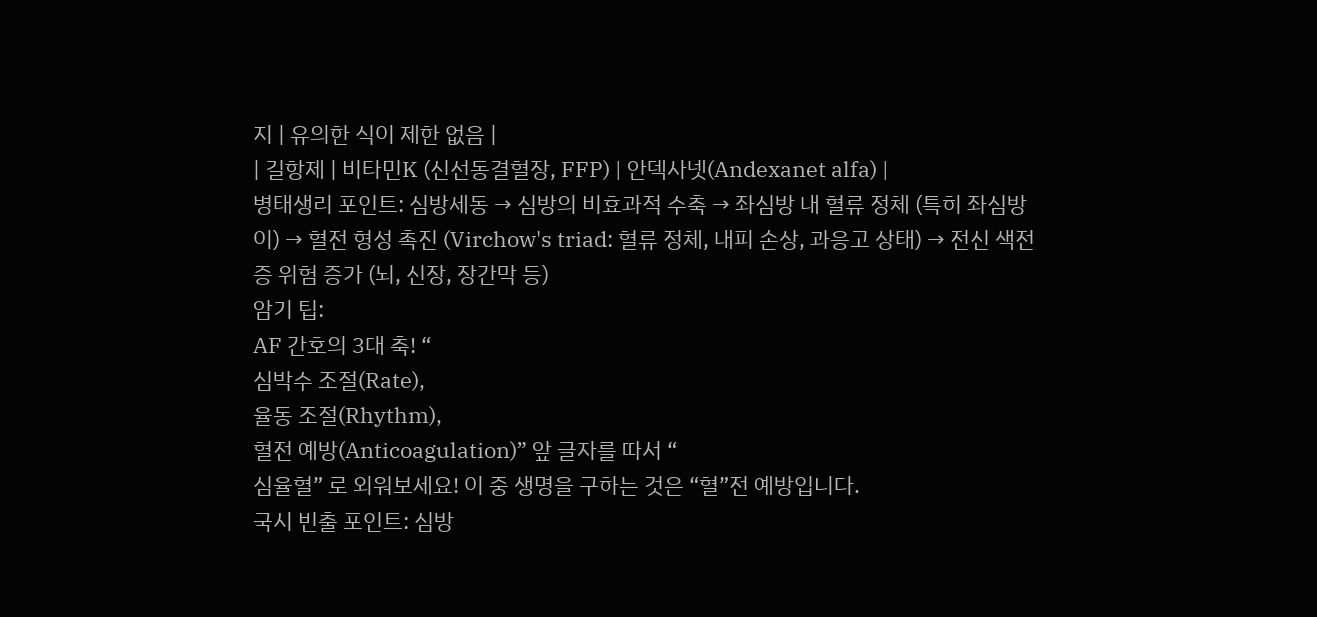지 | 유의한 식이 제한 없음 |
| 길항제 | 비타민K (신선동결혈장, FFP) | 안덱사넷(Andexanet alfa) |
병태생리 포인트: 심방세동 → 심방의 비효과적 수축 → 좌심방 내 혈류 정체 (특히 좌심방이) → 혈전 형성 촉진 (Virchow's triad: 혈류 정체, 내피 손상, 과응고 상태) → 전신 색전증 위험 증가 (뇌, 신장, 장간막 등)
암기 팁:
AF 간호의 3대 축! “
심박수 조절(Rate),
율동 조절(Rhythm),
혈전 예방(Anticoagulation)” 앞 글자를 따서 “
심율혈” 로 외워보세요! 이 중 생명을 구하는 것은 “혈”전 예방입니다.
국시 빈출 포인트: 심방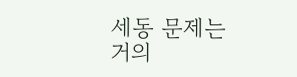세동 문제는 거의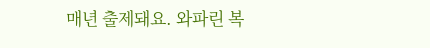매년 출제돼요. 와파린 복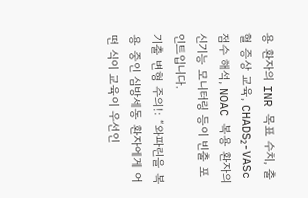용 환자의 INR 목표 수치, 출혈 증상 교육, CHADS₂-VASc 점수 해석, NOAC 복용 환자의 신기능 모니터링 등이 빈출 포인트입니다.
기출 변형 주의!: “와파린을 복용 중인 심방세동 환자에게 어떤 식이 교육이 우선인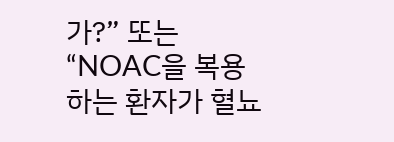가?” 또는 “NOAC을 복용하는 환자가 혈뇨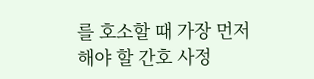를 호소할 때 가장 먼저 해야 할 간호 사정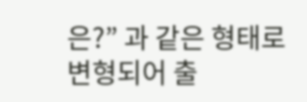은?” 과 같은 형태로 변형되어 출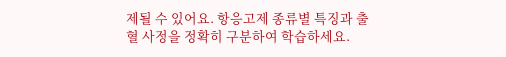제될 수 있어요. 항응고제 종류별 특징과 출혈 사정을 정확히 구분하여 학습하세요.